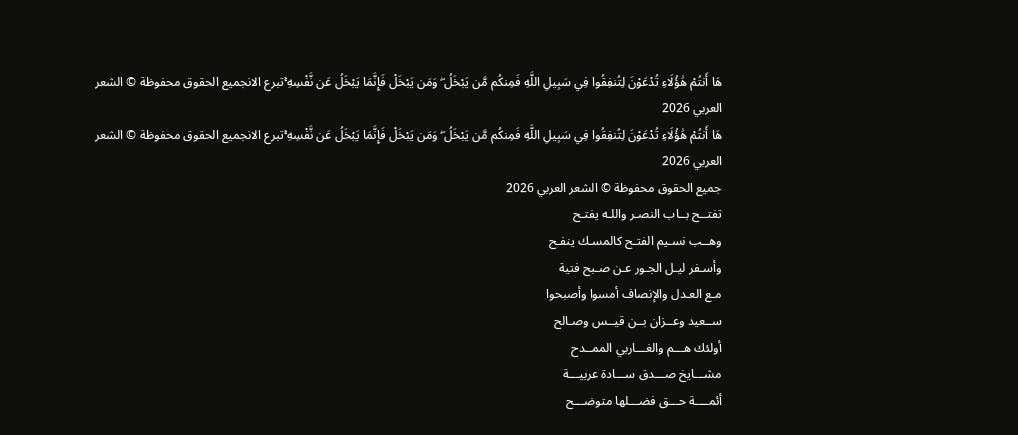هَا أَنتُمْ هَٰؤُلَاءِ تُدْعَوْنَ لِتُنفِقُوا فِي سَبِيلِ اللَّهِ فَمِنكُم مَّن يَبْخَلُ ۖ وَمَن يَبْخَلْ فَإِنَّمَا يَبْخَلُ عَن نَّفْسِهِ ۚتبرع الانجميع الحقوق محفوظة © الشعر العربي 2026
هَا أَنتُمْ هَٰؤُلَاءِ تُدْعَوْنَ لِتُنفِقُوا فِي سَبِيلِ اللَّهِ فَمِنكُم مَّن يَبْخَلُ ۖ وَمَن يَبْخَلْ فَإِنَّمَا يَبْخَلُ عَن نَّفْسِهِ ۚتبرع الانجميع الحقوق محفوظة © الشعر العربي 2026
جميع الحقوق محفوظة © الشعر العربي 2026
تفتــح بــاب النصـر واللـه يفتـح
وهــب نسـيم الفتـح كالمسـك ينفـح
وأسـفر ليـل الجـور عـن صـبح فتية
مـع العـدل والإنصاف أمسوا وأصبحوا
ســعيد وعــزان بــن قيــس وصـالح
أولئك هـــم والغـــاربي الممــدح
مشـــايخ صـــدق ســـادة عربيـــة
أئمــــة حـــق فضـــلها متوضـــح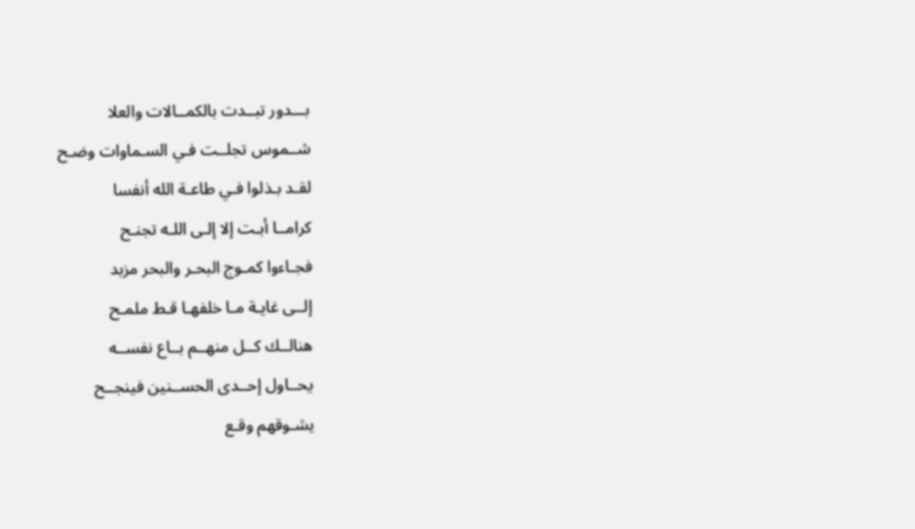بـــدور تبــدت بالكمــالات والعلا
شــموس تجلــت فـي السـماوات وضـح
لقـد بـذلوا فـي طاعـة الله أنفسا
كرامــا أبـت إلا إلـى اللـه تجنـح
فجـاءوا كمـوج البحـر والبحر مزبد
إلــى غايـة مـا خلفهـا قـط ملمـح
هنالــك كــل منهــم بــاع نفســه
يحــاول إحــدى الحســنين فينجــح
يشـوقهم وقـع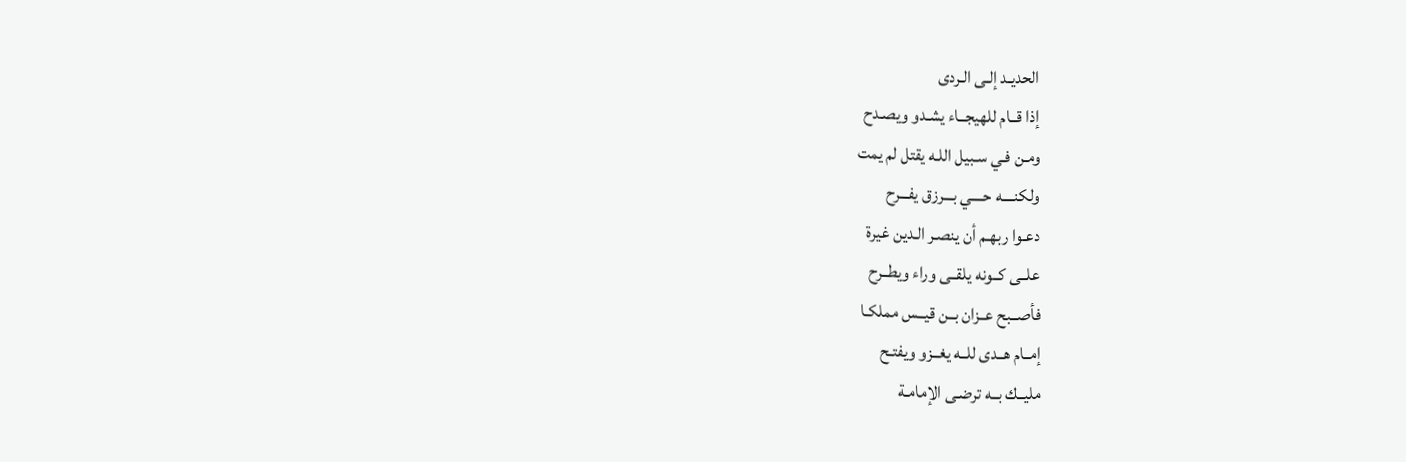الحديـد إلـى الـردى
إذا قــام للهيجــاء يشـدو ويصـدح
ومـن فـي سـبيل اللـه يقتل لم يمت
ولكنــــه حــــي بـــرزق يفـــرح
دعـوا ربهـم أن ينصـر الـدين غيرة
علــى كــونه يلقــى وراء ويطــرح
فأصــبح عــزان بــن قيــس مملكـا
إمــام هــدى للــه يغــزو ويفتـح
مليــك بــه ترضـى الإمامـة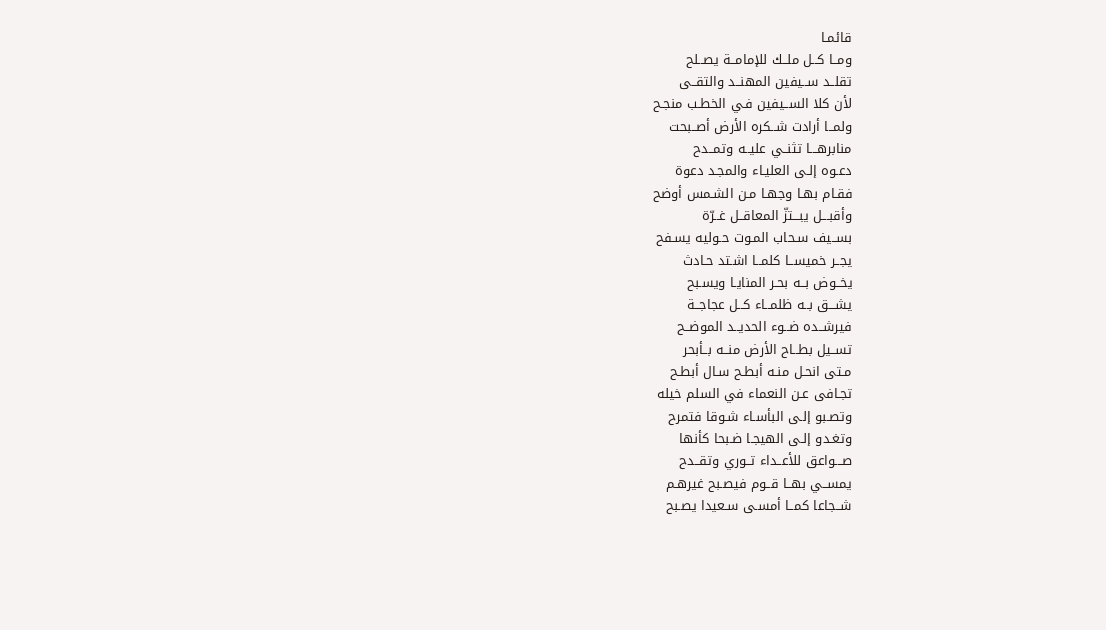قائمـا
ومــا كــل ملــك للإمامــة يصــلح
تقلــد ســيفين المهنــد والتقــى
لأن كلا الســيفين فـي الخطـب منجـح
ولمــا أرادت شــكره الأرض أصــبحت
منابرهـــا تثنــي عليــه وتمــدح
دعـوه إلـى العليـاء والمجـد دعوة
فقـام بهـا وجهـا مـن الشـمس أوضح
وأقبـــل يبـــتزّ المعاقــل غــرّة
بســيف سـحاب المـوت حـوليه يسـفح
يجــر خميســا كلمــا اشـتد حـادث
يخــوض بــه بحـر المنايـا ويسـبح
يشـــق بــه ظلمــاء كــل عجاجــة
فيرشــده ضــوء الحديــد الموضــح
تســيل بطــاح الأرض منــه بــأبحر
مـتى انحـل منـه أبطـح سـال أبطـح
تجـافى عـن النعماء في السلم خيله
وتصـبو إلـى البأسـاء شـوقا فتمرح
وتغـدو إلـى الهيجـا ضـبحا كأنها
صـــواعق للأعــداء تــوري وتقــدح
يمســي بهــا قــوم فيصـبح غيرهـم
شــجاعا كمــا أمسـى سـعيدا يصـبح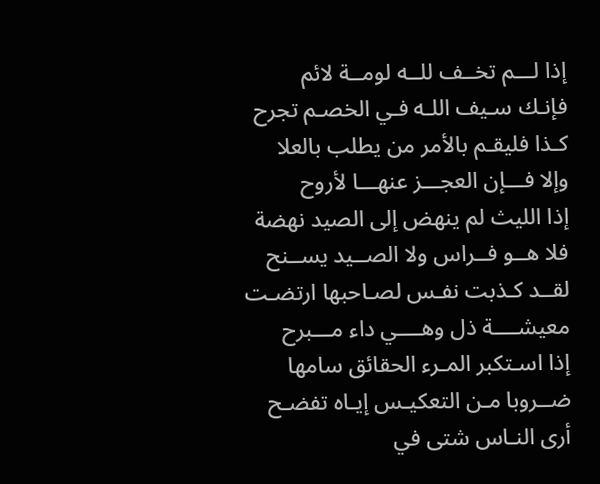إذا لـــم تخــف للــه لومــة لائم
فإنـك سـيف اللـه فـي الخصـم تجرح
كـذا فليقـم بالأمر من يطلب بالعلا
وإلا فـــإن العجـــز عنهـــا لأروح
إذا الليث لم ينهض إلى الصيد نهضة
فلا هــو فــراس ولا الصــيد يســنح
لقــد كـذبت نفـس لصـاحبها ارتضـت
معيشــــة ذل وهــــي داء مـــبرح
إذا اسـتكبر المـرء الحقائق سامها
ضــروبا مـن التعكيـس إيـاه تفضـح
أرى النـاس شتى في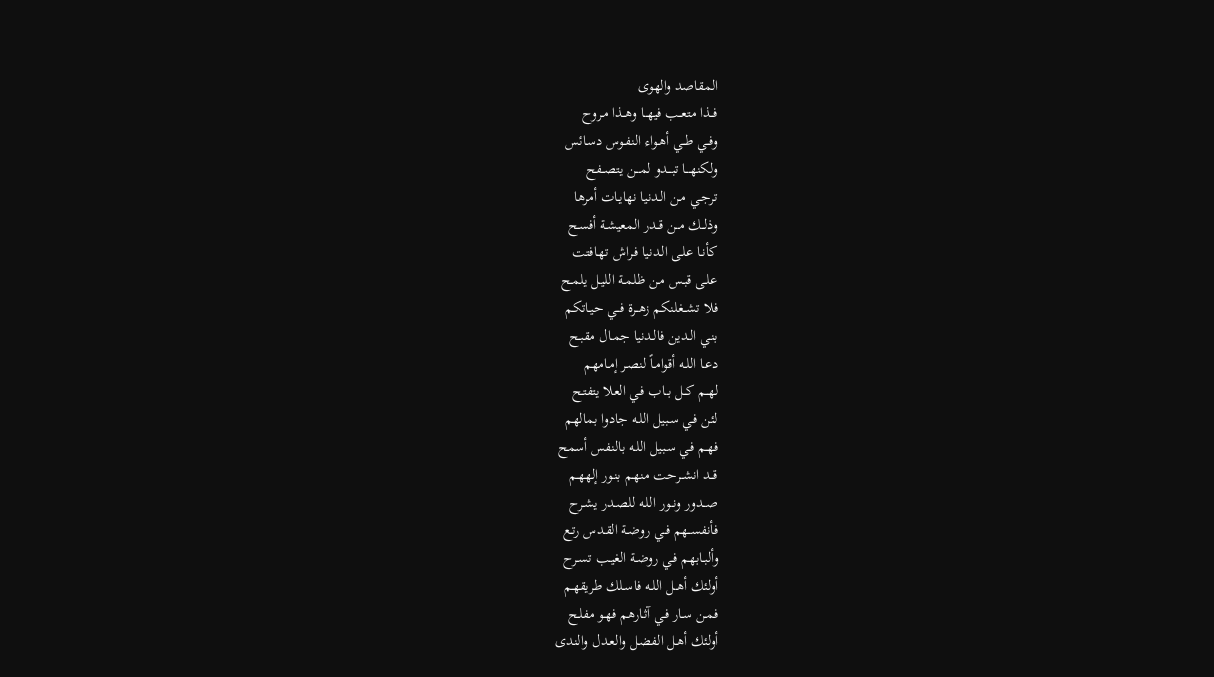المقاصد والهوى
فــذا متعــب فيهــا وهــذا مـروح
وفــي طــي أهـواء النفـوس دسـائس
ولكنهـــا تبـــدو لمـــن يتصــفح
ترجـي مـن الـدنيا نهايـات أمرها
وذلــك مــن قــدر المعيشـة أفسـح
كأنـا علـى الـدنيا فـراش تهـافتت
علـى قبـس مـن ظلمـة الليـل يلمـح
فلا تشــغلنكم زهــرة فــي حيـاتكم
بنـي الـدين فالـدنيا جمـال مقبـح
دعـا اللـه أقوامـاً لنصـر إمـامهم
لهــم كــل بــاب فـي العلا يتفتـح
لئن فـي سـبيل اللـه جادوا بمالهم
فهـم فـي سـبيل اللـه بالنفس أسمح
قــد انشــرحت منهـم بنـور إلههـم
صــدور ونــور اللـه للصـدر يشـرح
فأنفســهم فــي روضـة القـدس رتـع
وألبـابهم فـي روضـة الغيـب تسـرح
أولئك أهــل اللـه فاسـلك طريقهـم
فمـن سـار فـي آثـارهم فهـو مفلـح
أولئك أهـل الفضـل والعـدل والندى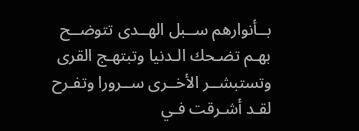بــأنوارهم ســبل الهــدى تتوضــح
بهـم تضـحك الـدنيا وتبتهـج القرى
وتستبشــر الأخــرى ســرورا وتفـرح
لقـد أشـرقت فـي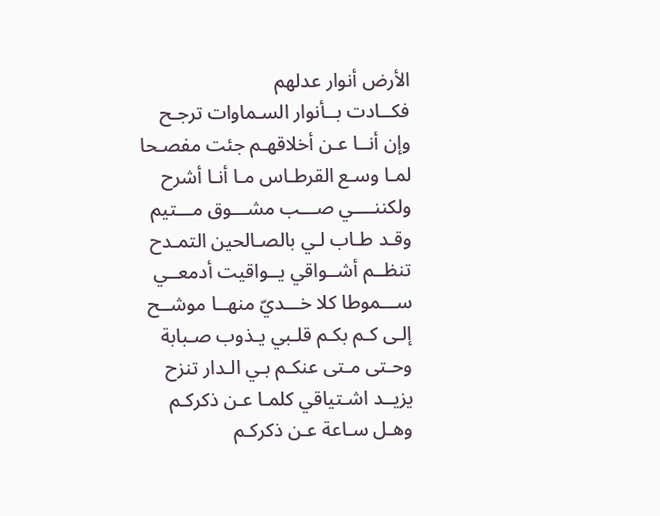الأرض أنوار عدلهم
فكــادت بــأنوار السـماوات ترجـح
وإن أنــا عـن أخلاقهـم جئت مفصـحا
لمـا وسـع القرطـاس مـا أنـا أشرح
ولكننــــي صـــب مشـــوق مـــتيم
وقـد طـاب لـي بالصـالحين التمـدح
تنظــم أشــواقي يــواقيت أدمعــي
ســـموطا كلا خـــديّ منهــا موشــح
إلـى كـم بكـم قلـبي يـذوب صـبابة
وحـتى مـتى عنكـم بـي الـدار تنزح
يزيــد اشـتياقي كلمـا عـن ذكركـم
وهـل سـاعة عـن ذكركـم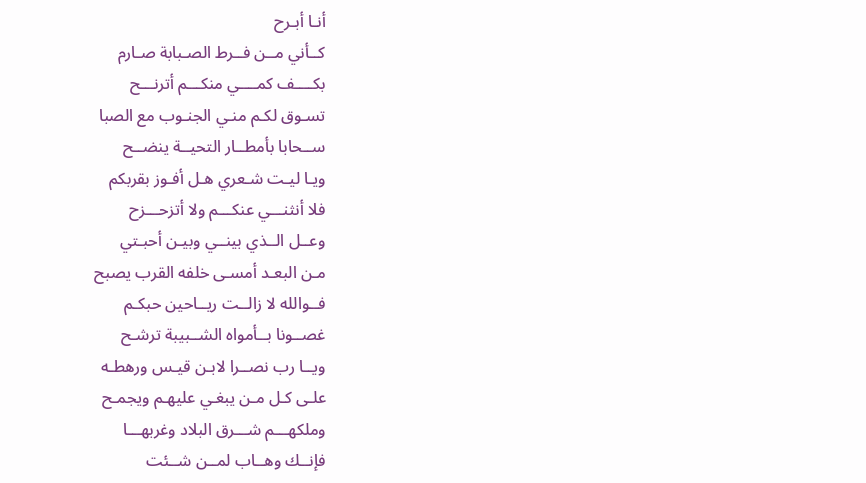أنـا أبـرح
كــأني مــن فــرط الصـبابة صـارم
بكــــف كمــــي منكـــم أترنـــح
تسـوق لكـم منـي الجنـوب مع الصبا
ســحابا بأمطــار التحيــة ينضــح
ويـا ليـت شـعري هـل أفـوز بقربكم
فلا أنثنـــي عنكـــم ولا أتزحـــزح
وعــل الــذي بينــي وبيـن أحبـتي
مـن البعـد أمسـى خلفه القرب يصبح
فــوالله لا زالــت ريــاحين حبكـم
غصــونا بــأمواه الشــبيبة ترشـح
ويــا رب نصــرا لابـن قيـس ورهطـه
علـى كـل مـن يبغـي عليهـم ويجمـح
وملكهـــم شـــرق البلاد وغربهـــا
فإنــك وهــاب لمــن شــئت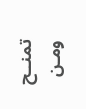تمنــح
ومـن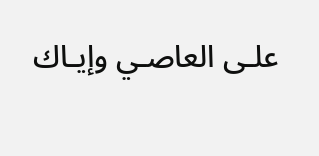علـى العاصـي وإيـاك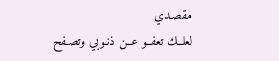مقصـدي
لعلــك تعفــو عــن ذنـوبي وتصـفح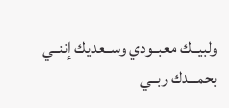ولبيــك معبــودي وســعديك إننــي
بحمـــدك ربــي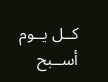كــل يــوم أســبح